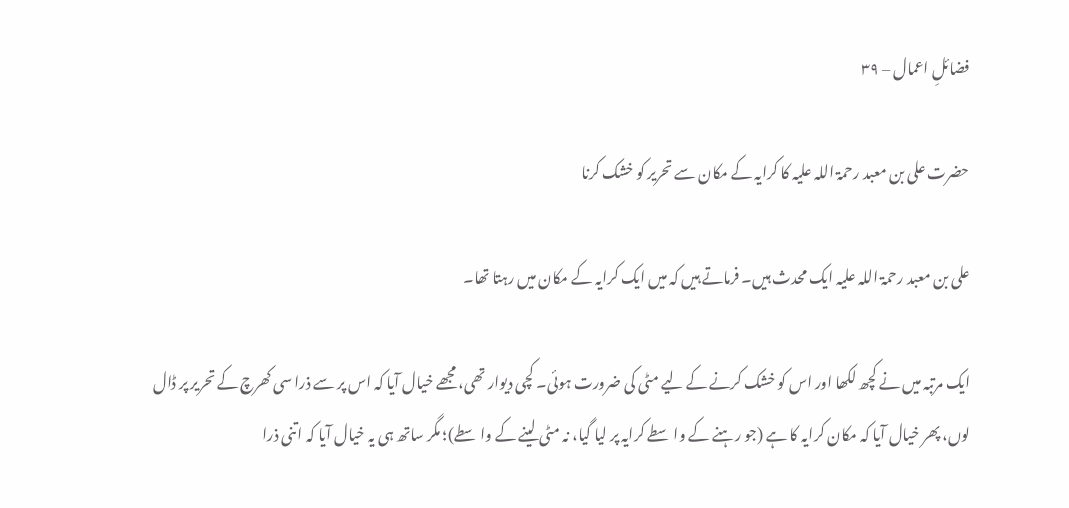فضائلِ اعمال – ۳۹

حضرت علی بن معبد رحمۃ اللہ علیہ کا کرایہ کے مکان سے تحریر کو خشک کرنا

علی بن معبد رحمۃ اللہ علیہ ایک محدث ہیں۔ فرماتے ہیں کہ میں ایک کرایہ کے مکان میں رہتا تھا۔

ایک مرتبہ میں نے کچھ لکھا اور اس کو خشک کرنے کے لیے مٹی کی ضرورت ہوئی۔ کچی دیوار تھی، مجھے خیال آیا کہ اس پر سے ذرا سی کھرچ کے تحریر پر ڈال لوں، پھر خیال آیا کہ مکان کرایہ کا ہے (جو رہنے کے واسطے کرایہ پر لیا گیا، نہ مٹی لینے کے واسطے)؛ مگر ساتھ ہی یہ خیال آیا کہ اتنی ذرا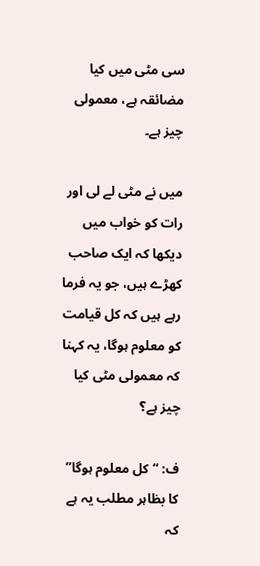سی مٹی میں کیا مضائقہ ہے، معمولی چیز ہے۔

میں نے مٹی لے لی اور رات کو خواب میں دیکھا کہ ایک صاحب کھڑے ہیں، جو یہ فرما رہے ہیں کہ کل قیامت کو معلوم ہوگا، یہ کہنا کہ معمولی مٹی کیا چیز ہے؟

ف: “کل معلوم ہوگا” کا بظاہر مطلب یہ ہے کہ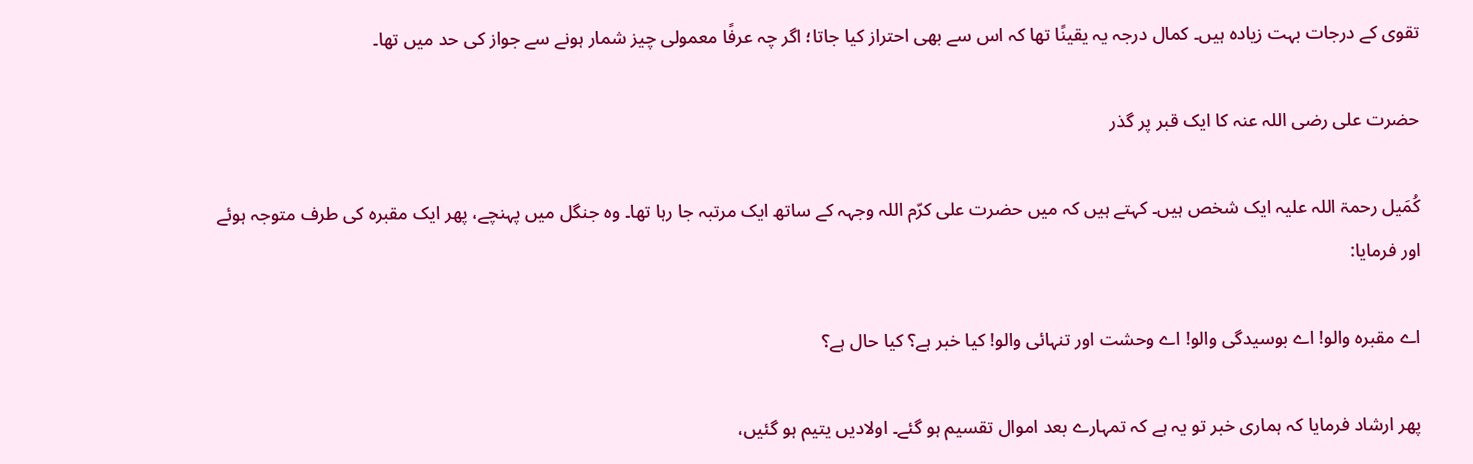تقوی کے درجات بہت زیادہ ہیں۔ کمال درجہ یہ یقینًا تھا کہ اس سے بھی احتراز کیا جاتا؛ اگر چہ عرفًا معمولی چیز شمار ہونے سے جواز کی حد میں تھا۔

حضرت علی رضی اللہ عنہ کا ایک قبر پر گذر

کُمَیل رحمۃ اللہ علیہ ایک شخص ہیں۔ کہتے ہیں کہ میں حضرت علی کرّم اللہ وجہہ کے ساتھ ایک مرتبہ جا رہا تھا۔ وہ جنگل میں پہنچے، پھر ایک مقبرہ کی طرف متوجہ ہوئے اور فرمایا:

اے مقبرہ والو! اے بوسیدگی والو! اے وحشت اور تنہائی والو! کیا خبر ہے؟ کیا حال ہے؟

پھر ارشاد فرمایا کہ ہماری خبر تو یہ ہے کہ تمہارے بعد اموال تقسیم ہو گئے۔ اولادیں یتیم ہو گئیں،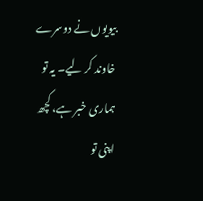بیویوں نے دوسرے خاوند کر لیے۔ یہ تو ہماری خبر ہے، کچھ اپنی تو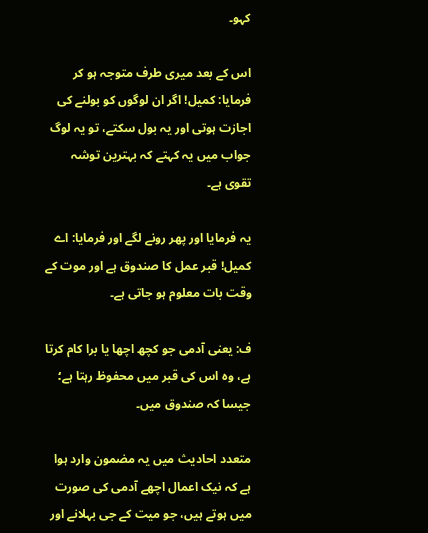کہو۔

اس کے بعد میری طرف متوجہ ہو کر فرمایا: کمیل! اگر ان لوگوں کو بولنے کی اجازت ہوتی اور یہ بول سکتے، تو یہ لوگ جواب میں یہ کہتے کہ بہترین توشہ تقوی ہے۔

یہ فرمایا اور پھر رونے لگے اور فرمایا: اے کمیل! قبر عمل کا صندوق ہے اور موت کے وقت بات معلوم ہو جاتی ہے۔

ف: یعنی آدمی جو کچھ اچھا یا برا کام کرتا ہے، وہ اس کی قبر میں محفوظ رہتا ہے؛ جیسا کہ صندوق میں۔

متعدد احادیث میں یہ مضمون وارد ہوا ہے کہ نیک اعمال اچھے آدمی کی صورت میں ہوتے ہیں، جو میت کے جی بہلانے اور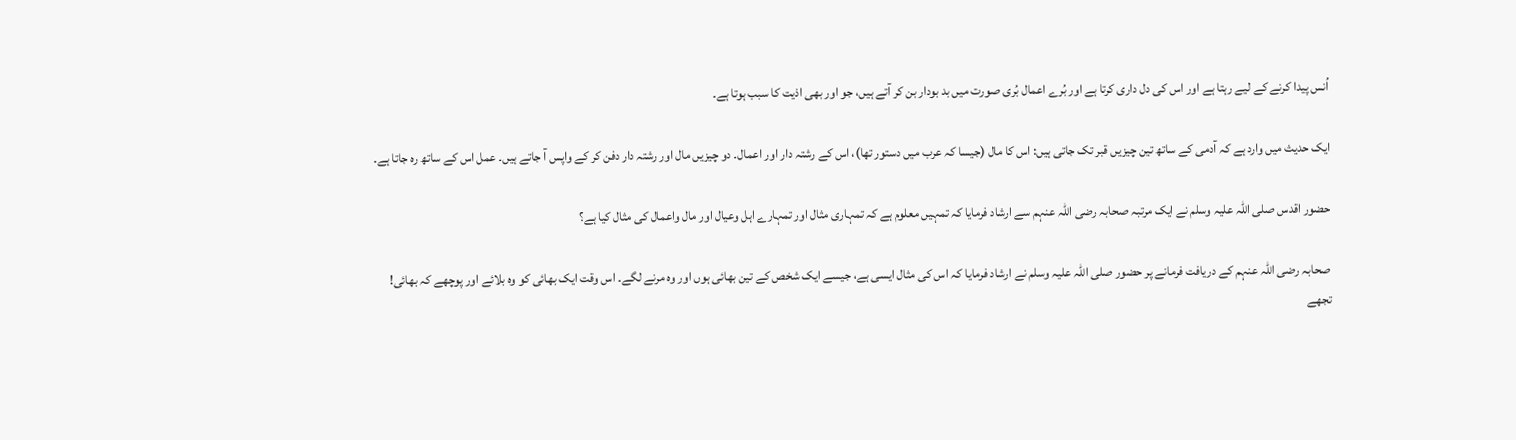اُنس پیدا کرنے کے لیے رہتا ہے اور اس کی دل داری کرتا ہے اور بُرے اعمال بُری صورت میں بد بودار بن کر آتے ہیں، جو اور بھی اذیت کا سبب ہوتا ہے۔

ایک حدیث میں وارد ہے کہ آدمی کے ساتھ تین چیزیں قبر تک جاتی ہیں: اس کا مال (جیسا کہ عرب میں دستور تھا)، اس کے رشتہ دار اور اعمال۔ دو چیزیں مال اور رشتہ دار دفن کر کے واپس آ جاتے ہیں۔ عمل اس کے ساتھ رہ جاتا ہے۔

حضور اقدس صلی اللہ علیہ وسلم نے ایک مرتبہ صحابہ رضی اللہ عنہم سے ارشاد فرمایا کہ تمہیں معلوم ہے کہ تمہاری مثال اور تمہارے اہل وعیال اور مال واعمال کی مثال کیا ہے؟

صحابہ رضی اللہ عنہم کے دریافت فرمانے پر حضور صلی اللہ علیہ وسلم نے ارشاد فرمایا کہ اس کی مثال ایسی ہے، جیسے ایک شخص کے تین بھائی ہوں اور وہ مرنے لگے۔ اس وقت ایک بھائی کو وہ بلائے اور پوچھے کہ بھائی! تجھے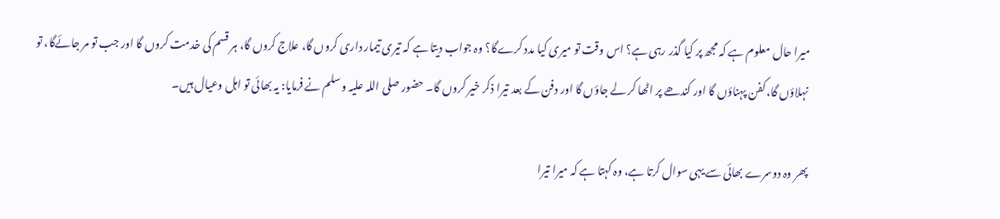میرا حال معلوم ہے کہ مجھ پر کیا گذر رہی ہے؟ اس وقت تو میری کیا مدد کرےگا؟ وہ جواب دیتا ہے کہ تیری تیمار داری کروں گا، علاج کروں گا، ہر قسم کی خدمت کروں گا اور جب تو مر جائےگا، تو نہلاؤں گا، کفن پہناؤں گا اور کندھے پر اٹھا کر لے جاؤں گا اور دفن کے بعد تیرا ذکر خیر کروں گا۔ حضور صلی اللہ علیہ وسلم نے فرمایا: یہ بھائی تو اہل وعیال ہیں۔

پھر وہ دوسرے بھائی سے یہی سوال کرتا ہے، وہ کہتا ہے کہ میرا تیرا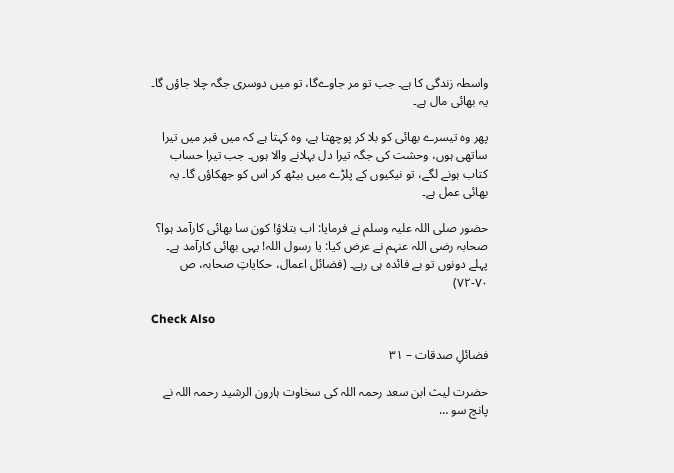واسطہ زندگی کا ہے۔ جب تو مر جاوےگا، تو میں دوسری جگہ چلا جاؤں گا۔ یہ بھائی مال ہے۔

پھر وہ تیسرے بھائی کو بلا کر پوچھتا ہے، وہ کہتا ہے کہ میں قبر میں تیرا ساتھی ہوں، وحشت کی جگہ تیرا دل بہلانے والا ہوں۔ جب تیرا حساب کتاب ہونے لگے، تو نیکیوں کے پلڑے میں بیٹھ کر اس کو جھکاؤں گا۔ یہ بھائی عمل ہے۔

حضور صلی اللہ علیہ وسلم نے فرمایا: اب بتلاؤ! کون سا بھائی کارآمد ہوا؟ صحابہ رضی اللہ عنہم نے عرض کیا: یا رسول اللہ! یہی بھائی کارآمد ہے۔ پہلے دونوں تو بے فائدہ ہی رہے۔ (فضائل اعمال، حکایاتِ صحابہ، ص ۷۰-۷۲)

Check Also

فضائلِ صدقات – ۳۱

حضرت لیث ابن سعد رحمہ اللہ کی سخاوت ہارون الرشید رحمہ اللہ نے پانچ سو …